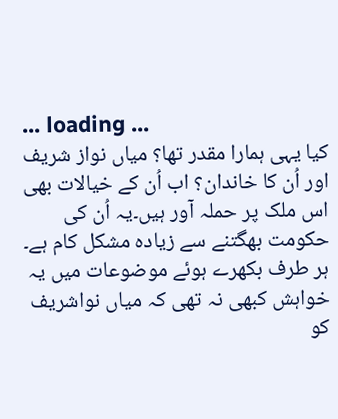... loading ...
کیا یہی ہمارا مقدر تھا؟ میاں نواز شریف اور اُن کا خاندان؟ اب اُن کے خیالات بھی اس ملک پر حملہ آور ہیں۔یہ اُن کی حکومت بھگتنے سے زیادہ مشکل کام ہے۔ ہر طرف بکھرے ہوئے موضوعات میں یہ خواہش کبھی نہ تھی کہ میاں نواشریف کو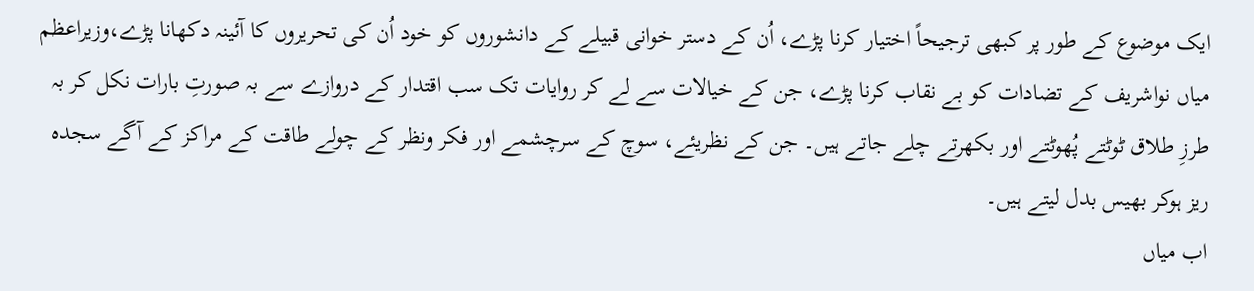ایک موضوع کے طور پر کبھی ترجیحاً اختیار کرنا پڑے، اُن کے دستر خوانی قبیلے کے دانشوروں کو خود اُن کی تحریروں کا آئینہ دکھانا پڑے،وزیراعظم میاں نواشریف کے تضادات کو بے نقاب کرنا پڑے، جن کے خیالات سے لے کر روایات تک سب اقتدار کے دروازے سے بہ صورتِ بارات نکل کر بہ طرزِ طلاق ٹوٹتے پُھوٹتے اور بکھرتے چلے جاتے ہیں۔ جن کے نظریئے، سوچ کے سرچشمے اور فکر ونظر کے چولے طاقت کے مراکز کے آگے سجدہ ریز ہوکر بھیس بدل لیتے ہیں۔
اب میاں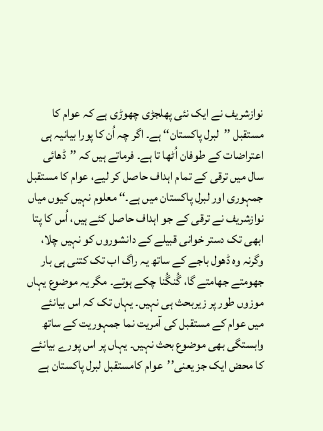نوازشریف نے ایک نئی پھلجڑی چھوڑی ہے کہ عوام کا مستقبل ’’لبرل پاکستان‘‘ ہے۔ اگر چہ اُن کا پورا بیانیہ ہی اعتراضات کے طوفان اُٹھا تا ہے۔ فرماتے ہیں کہ ’’ڈھائی سال میں ترقی کے تمام اہداف حاصل کر لیے، عوام کا مستقبل جمہوری اور لبرل پاکستان میں ہے۔‘‘ معلوم نہیں کیوں میاں نوازشریف نے ترقی کے جو اہداف حاصل کئے ہیں، اُس کا پتا ابھی تک دستر خوانی قبیلے کے دانشوروں کو نہیں چلا، وگرنہ وہ ڈھول باجے کے ساتھ یہ راگ اب تک کتنی ہی بار جھومتے جھامتے گا، گُنگُنا چکے ہوتے۔ مگر یہ موضوع یہاں موزوں طور پر زیربحث ہی نہیں۔ یہاں تک کہ اس بیانئے میں عوام کے مستقبل کی آمریت نما جمہوریت کے ساتھ وابستگی بھی موضوع بحث نہیں۔ یہاں پر اس پورے بیانئے کا محض ایک جز یعنی’’عوام کامستقبل لبرل پاکستان ہے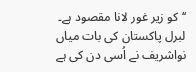‘‘کو زیر غور لانا مقصود ہے۔
لبرل پاکستان کی بات میاں نواشریف نے اُسی دن کی ہے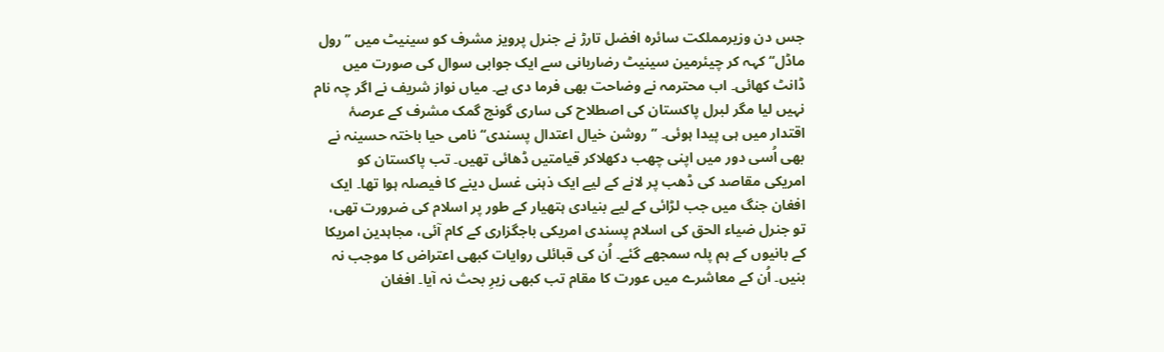جس دن وزیرمملکت سائرہ افضل تارڑ نے جنرل پرویز مشرف کو سینیٹ میں ’’رول ماڈل‘‘ کہہ کر چیئرمین سینیٹ رضاربانی سے ایک جوابی سوال کی صورت میں ڈانٹ کھائی۔ اب محترمہ نے وضاحت بھی فرما دی ہے۔ میاں نواز شریف نے اگر چہ نام نہیں لیا مگر لبرل پاکستان کی اصطلاح کی ساری گونج گمک مشرف کے عرصۂ اقتدار میں ہی پیدا ہوئی۔ ’’روشن خیال اعتدال پسندی‘‘ نامی حیا باختہ حسینہ نے بھی اُسی دور میں اپنی چھب دکھلاکر قیامتیں ڈھائی تھیں۔ تب پاکستان کو امریکی مقاصد کی ڈھب پر لانے کے لیے ایک ذہنی غسل دینے کا فیصلہ ہوا تھا۔ ایک افغان جنگ میں جب لڑائی کے لیے بنیادی ہتھیار کے طور پر اسلام کی ضرورت تھی، تو جنرل ضیاء الحق کی اسلام پسندی امریکی باجگزاری کے کام آئی، مجاہدین امریکا کے بانیوں کے ہم پلہ سمجھے گئے۔ اُن کی قبائلی روایات کبھی اعتراض کا موجب نہ بنیں۔ اُن کے معاشرے میں عورت کا مقام تب کبھی زیرِ بحث نہ آیا۔ افغان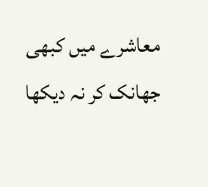معاشرے میں کبھی جھانک کر نہ دیکھا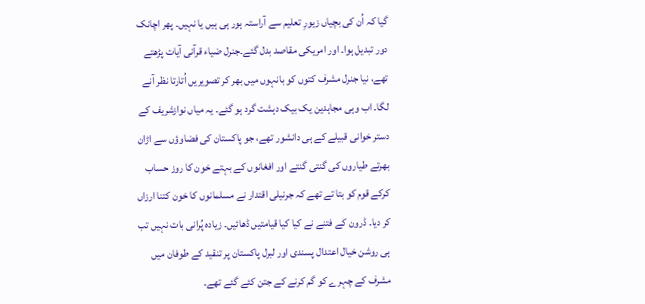گیا کہ اُن کی بچیاں زیورِ تعلیم سے آراستہ ہور ہی ہیں یا نہیں۔ پھر اچانک دور تبدیل ہوا۔ اور امریکی مقاصد بدل گئے۔جنرل ضیاء قرآنی آیات پڑھتے تھے، نیا جنرل مشرف کتوں کو بانہوں میں بھر کر تصویریں اُتارتا نظر آنے لگا۔ اب وہی مجاہدین یک بیک دہشت گرد ہو گئے۔ یہ میاں نوازشریف کے دستر خوانی قبیلے کے ہی دانشور تھے، جو پاکستان کی فضاوؤں سے اڑان بھرتے طیاروں کی گنتی گنتے اور افغانوں کے بہتے خون کا روز حساب کرکے قوم کو بتا تے تھے کہ جرنیلی اقتدار نے مسلمانوں کا خون کتنا ارزاں کر دیا۔ ڈرون کے فتنے نے کیا کیا قیامتیں ڈھائیں۔ زیادہ پُرانی بات نہیں تب ہی روشن خیال اعتدال پسندی اور لبرل پاکستان پر تنقید کے طوفان میں مشرف کے چہرے کو گم کرنے کے جتن کئے گئے تھے۔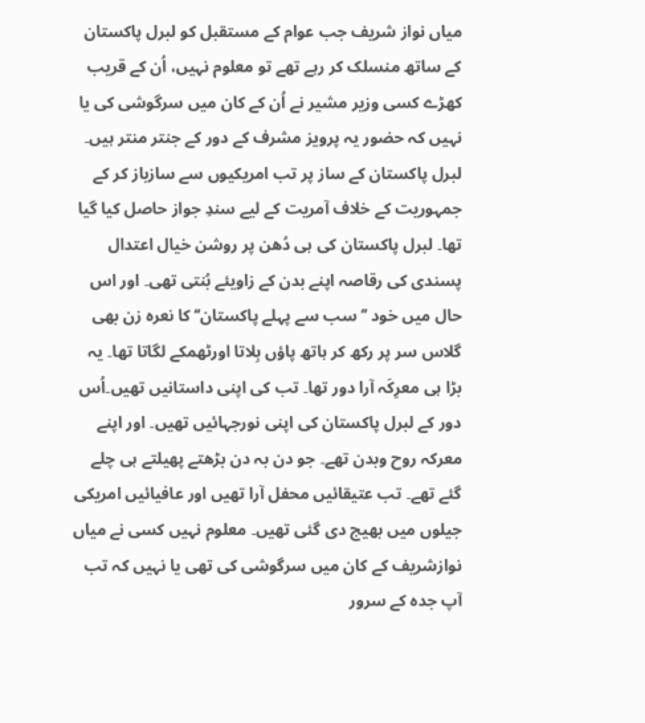میاں نواز شریف جب عوام کے مستقبل کو لبرل پاکستان کے ساتھ منسلک کر رہے تھے تو معلوم نہیں، اُن کے قریب کھڑے کسی وزیر مشیر نے اُن کے کان میں سرگوشی کی یا نہیں کہ حضور یہ پرویز مشرف کے دور کے جنتر منتر ہیں۔ لبرل پاکستان کے ساز پر تب امریکیوں سے سازباز کر کے جمہوریت کے خلاف آمریت کے لیے سندِ جواز حاصل کیا گیا تھا۔ لبرل پاکستان کی ہی دُھن پر روشن خیال اعتدال پسندی کی رقاصہ اپنے بدن کے زاویئے بُنتی تھی۔ اور اس حال میں خود ’’سب سے پہلے پاکستان‘‘ کا نعرہ زن بھی گلاس سر پر رکھ کر ہاتھ پاؤں ہِلاتا اورٹھمکے لگاتا تھا۔ یہ بڑا ہی معرِکَہ آرا دور تھا۔ تب کی اپنی داستانیں تھیں۔اُس دور کے لبرل پاکستان کی اپنی نورجہائیں تھیں۔ اور اپنے معرکہ روح وبدن تھے۔ جو دن بہ دن بڑھتے پھیلتے ہی چلے گئے تھے۔ تب عتیقائیں محفل آرا تھیں اور عافیائیں امریکی جیلوں میں بھیج دی گئی تھیں۔ معلوم نہیں کسی نے میاں نوازشریف کے کان میں سرگوشی کی تھی یا نہیں کہ تب آپ جدہ کے سرور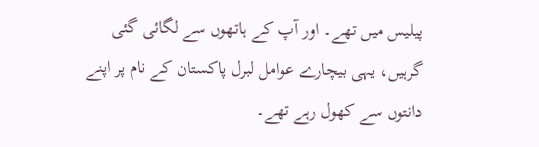پیلیس میں تھے۔ اور آپ کے ہاتھوں سے لگائی گئی گرہیں، یہی بیچارے عوامل لبرل پاکستان کے نام پر اپنے دانتوں سے کھول رہے تھے۔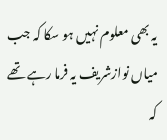یہ بھی معلوم نہیں ہو سکا کہ جب میاں نوازشریف یہ فرما رہے تھے کہ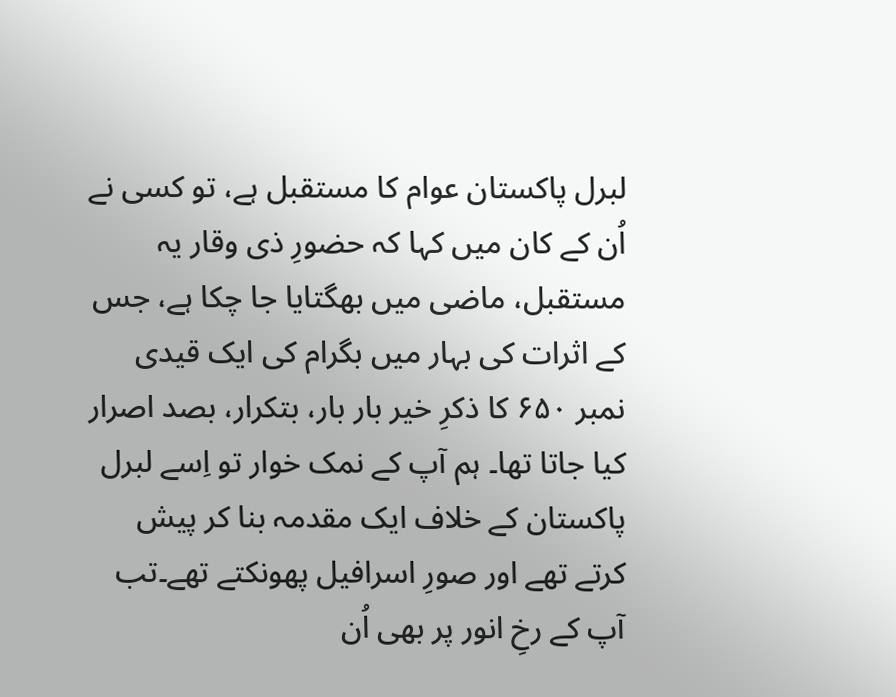لبرل پاکستان عوام کا مستقبل ہے، تو کسی نے اُن کے کان میں کہا کہ حضورِ ذی وقار یہ مستقبل، ماضی میں بھگتایا جا چکا ہے، جس کے اثرات کی بہار میں بگرام کی ایک قیدی نمبر ۶۵۰ کا ذکرِ خیر بار بار، بتکرار، بصد اصرار کیا جاتا تھا۔ ہم آپ کے نمک خوار تو اِسے لبرل پاکستان کے خلاف ایک مقدمہ بنا کر پیش کرتے تھے اور صورِ اسرافیل پھونکتے تھے۔تب آپ کے رخِ انور پر بھی اُن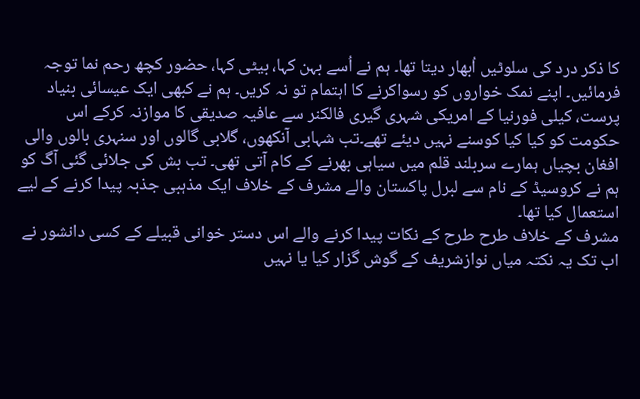کا ذکر درد کی سلوٹیں اُبھار دیتا تھا۔ ہم نے اُسے بہن کہا، بیٹی کہا، حضور کچھ رحم نما توجہ فرمائیں۔ اپنے نمک خواروں کو رسواکرنے کا اہتمام تو نہ کریں۔ ہم نے کبھی ایک عیسائی بنیاد پرست، کیلی فورنیا کے امریکی شہری گیری فالکنر سے عافیہ صدیقی کا موازنہ کرکے اس حکومت کو کیا کیا کوسنے نہیں دیئے تھے۔تب شہابی آنکھوں، گلابی گالوں اور سنہری بالوں والی افغان بچیاں ہمارے سربلند قلم میں سیاہی بھرنے کے کام آتی تھی۔ تب بش کی جلائی گئی آگ کو ہم نے کروسیڈ کے نام سے لبرل پاکستان والے مشرف کے خلاف ایک مذہبی جذبہ پیدا کرنے کے لیے استعمال کیا تھا۔
مشرف کے خلاف طرح طرح کے نکات پیدا کرنے والے اس دستر خوانی قبیلے کے کسی دانشور نے اب تک یہ نکتہ میاں نوازشریف کے گوش گزار کیا یا نہیں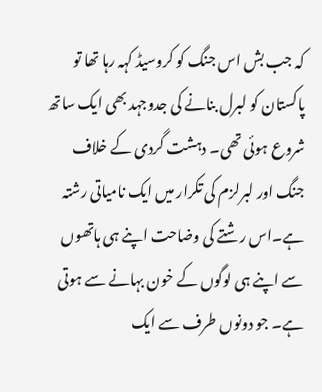کہ جب بش اس جنگ کو کروسیڈ کہہ رہا تھا تو پاکستان کو لبرل بنانے کی جدوجہد بھی ایک ساتھ شروع ہوئی تھی۔ دہشت گردی کے خلاف جنگ اور لبرلزم کی تکرار میں ایک نامیاتی رشتہ ہے۔اس رشتے کی وضاحت اپنے ہی ہاتھوں سے اپنے ہی لوگوں کے خون بہانے سے ہوتی ہے۔ جو دونوں طرف سے ایک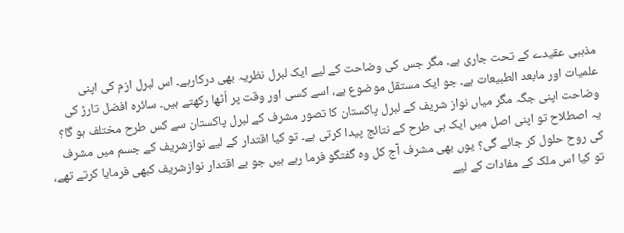مذہبی عقیدے کے تحت جاری ہے۔ مگر جس کی وضاحت کے لیے ایک لبرل نظریہ بھی درکارہے۔ اس لبرل ازم کی اپنی علمیات اور مابعد الطبیعات ہے۔ جو ایک مستقل موضوع ہے، اسے کسی اور وقت پر اُٹھا رکھتے ہیں۔ سائرہ افضل تارڑ کی وضاحت اپنی جگہ مگر میاں نواز شریف کے لبرل پاکستان کا تصور مشرف کے لبرل پاکستان سے کس طرح مختلف ہو گا؟ یہ اصطلاح تو اپنی اصل میں ایک ہی طرح کے نتائج پیدا کرتی ہے۔ تو کیا اقتدار کے لیے نوازشریف کے جسم میں مشرف کی روح حلول کر جائے گی؟ یوں بھی مشرف آج کل وہ گفتگو فرما رہے ہیں جو بے اقتدار نوازشریف کبھی فرمایا کرتے تھے، تو کیا اس ملک کے مفادات کے لیے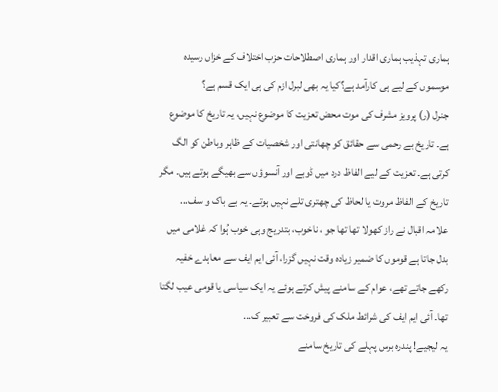ہماری تہذیب ہماری اقدار اور ہماری اصطلاحات حزب اختلاف کے خزاں رسیدہ موسموں کے لیے ہی کارآمد ہے؟کیا یہ بھی لبرل ازم کی ہی ایک قسم ہے؟
جنرل (ر) پرویز مشرف کی موت محض تعزیت کا موضوع نہیں، یہ تاریخ کا موضوع ہے۔ تاریخ بے رحمی سے حقائق کو چھانتی اور شخصیات کے ظاہر وباطن کو الگ کرتی ہے۔ تعزیت کے لیے الفاظ درد میں ڈوبے اور آنسوؤں سے بھیگے ہوتے ہیں۔ مگر تاریخ کے الفاظ مروت یا لحاظ کی چھتری تلے نہیں ہوتے۔ یہ بے باک و سف...
علامہ اقبال نے راز کھولا تھا تھا جو ، ناخوب، بتدریج وہی خوب ہُوا کہ غلامی میں بدل جاتا ہے قوموں کا ضمیر زیادہ وقت نہیں گزرا، آئی ایم ایف سے معاہدے خفیہ رکھے جاتے تھے، عوام کے سامنے پیش کرتے ہوئے یہ ایک سیاسی یا قومی عیب لگتا تھا۔ آئی ایم ایف کی شرائط ملک کی فروخت سے تعبیر ک...
یہ لیجیے! پندرہ برس پہلے کی تاریخ سامنے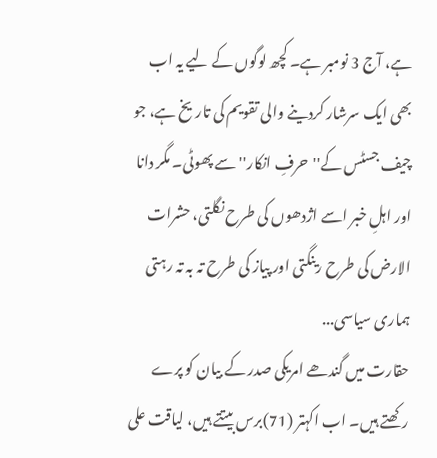ہے، آج 3 نومبر ہے۔ کچھ لوگوں کے لیے یہ اب بھی ایک سرشار کردینے والی تقویم کی تاریخ ہے، جو چیف جسٹس کے''حرفِ انکار'' سے پھوٹی۔ مگر دانا اور اہلِ خبر اسے اژدھوں کی طرح نگلتی، حشرات الارض کی طرح رینگتی اور پیاز کی طرح تہ بہ تہ رہتی ہماری سیاسی...
حقارت میں گندھے امریکی صدر کے بیان کو پرے رکھتے ہیں۔ اب اکہتر (71)برس بیتتے ہیں، لیاقت علی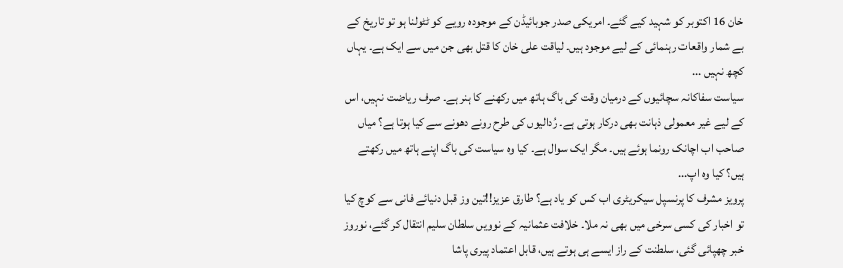خان 16 اکتوبر کو شہید کیے گئے۔ امریکی صدر جوبائیڈن کے موجودہ رویے کو ٹٹولنا ہو تو تاریخ کے بے شمار واقعات رہنمائی کے لیے موجود ہیں۔ لیاقت علی خان کا قتل بھی جن میں سے ایک ہے۔ یہاں کچھ نہیں ...
سیاست سفاکانہ سچائیوں کے درمیان وقت کی باگ ہاتھ میں رکھنے کا ہنر ہے۔ صرف ریاضت نہیں، اس کے لیے غیر معمولی ذہانت بھی درکار ہوتی ہے۔ رُدالیوں کی طرح رونے دھونے سے کیا ہوتا ہے؟ میاں صاحب اب اچانک رونما ہوئے ہیں۔ مگر ایک سوال ہے۔ کیا وہ سیاست کی باگ اپنے ہاتھ میں رکھتے ہیں؟ کیا وہ اپ...
پرویز مشرف کا پرنسپل سیکریٹری اب کس کو یاد ہے؟ طارق عزیز!!تین وز قبل دنیائے فانی سے کوچ کیا تو اخبار کی کسی سرخی میں بھی نہ ملا۔ خلافت عثمانیہ کے نوویں سلطان سلیم انتقال کر گئے، نوروز خبر چھپائی گئی، سلطنت کے راز ایسے ہی ہوتے ہیں، قابل اعتماد پیری پاشا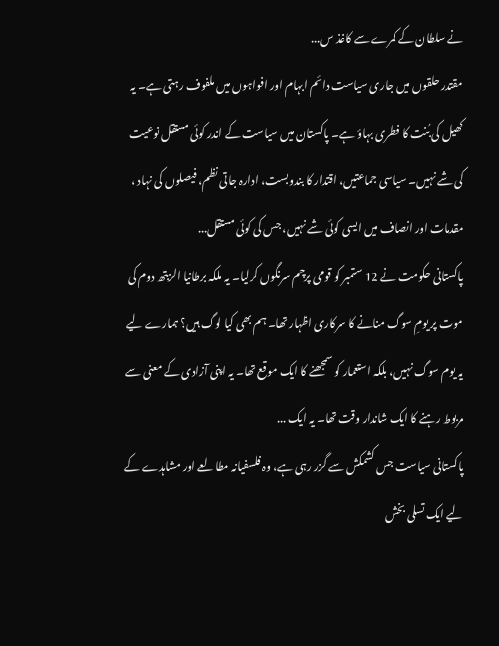نے سلطان کے کمرے سے کاغذ س...
مقتدر حلقوں میں جاری سیاست دائم ابہام اور افواہوں میں ملفوف رہتی ہے۔ یہ کھیل کی بُنت کا فطری بہاؤ ہے۔ پاکستان میں سیاست کے اندر کوئی مستقل نوعیت کی شے نہیں۔ سیاسی جماعتیں، اقتدار کا بندوبست، ادارہ جاتی نظم، فیصلوں کی نہاد ، مقدمات اور انصاف میں ایسی کوئی شے نہیں، جس کی کوئی مستقل...
پاکستانی حکومت نے 12 ستمبر کو قومی پرچم سرنگوں کرلیا۔ یہ ملکہ برطانیا الزبتھ دوم کی موت پر یومِ سوگ منانے کا سرکاری اظہار تھا۔ ہم بھی کیا لوگ ہیں؟ ہمارے لیے یہ یوم سوگ نہیں، بلکہ استعمار کو سمجھنے کا ایک موقع تھا۔ یہ اپنی آزادی کے معنی سے مربوط رہنے کا ایک شاندار وقت تھا۔ یہ ایک ...
پاکستانی سیاست جس کشمکش سے گزر رہی ہے، وہ فلسفیانہ مطالعے اور مشاہدے کے لیے ایک تسلی بخش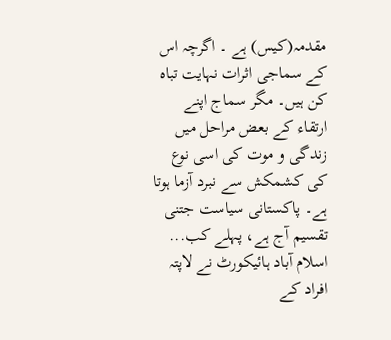مقدمہ(کیس) ہے ۔ اگرچہ اس کے سماجی اثرات نہایت تباہ کن ہیں۔ مگر سماج اپنے ارتقاء کے بعض مراحل میں زندگی و موت کی اسی نوع کی کشمکش سے نبرد آزما ہوتا ہے۔ پاکستانی سیاست جتنی تقسیم آج ہے، پہلے کب...
اسلام آباد ہائیکورٹ نے لاپتہ افراد کے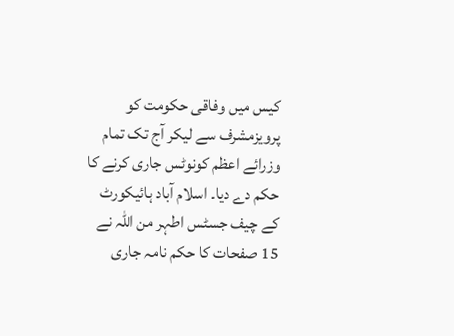کیس میں وفاقی حکومت کو پرویزمشرف سے لیکر آج تک تمام وزرائے اعظم کونوٹس جاری کرنے کا حکم دے دیا۔ اسلام آباد ہائیکورٹ کے چیف جسٹس اطہر من اللہ نے 15 صفحات کا حکم نامہ جاری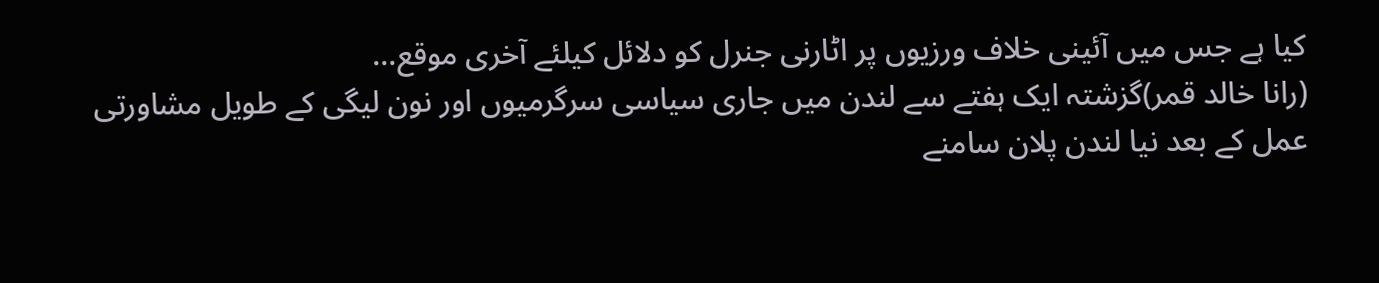کیا ہے جس میں آئینی خلاف ورزیوں پر اٹارنی جنرل کو دلائل کیلئے آخری موقع...
(رانا خالد قمر)گزشتہ ایک ہفتے سے لندن میں جاری سیاسی سرگرمیوں اور نون لیگی کے طویل مشاورتی عمل کے بعد نیا لندن پلان سامنے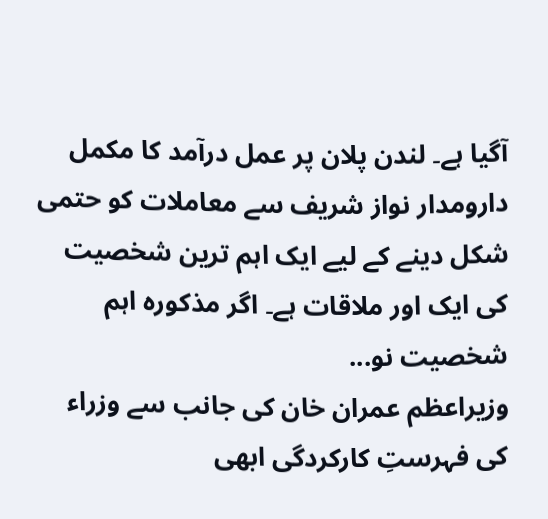آگیا ہے۔ لندن پلان پر عمل درآمد کا مکمل دارومدار نواز شریف سے معاملات کو حتمی شکل دینے کے لیے ایک اہم ترین شخصیت کی ایک اور ملاقات ہے۔ اگر مذکورہ اہم شخصیت نو...
وزیراعظم عمران خان کی جانب سے وزراء کی فہرستِ کارکردگی ابھی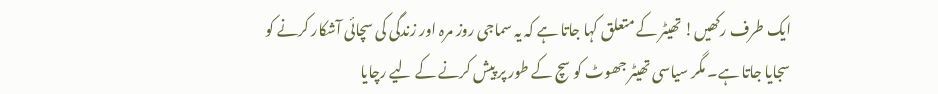ایک طرف رکھیں! تھیٹر کے متعلق کہا جاتا ہے کہ یہ سماجی روز مرہ اور زندگی کی سچائی آشکار کرنے کو سجایا جاتا ہے۔ مگر سیاسی تھیٹر جھوٹ کو سچ کے طور پر پیش کرنے کے لیے رچایا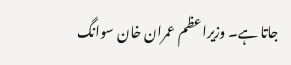جاتا ہے۔ وزیراعظم عمران خان سوانگ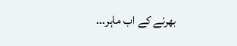بھرنے کے اب ماہر...